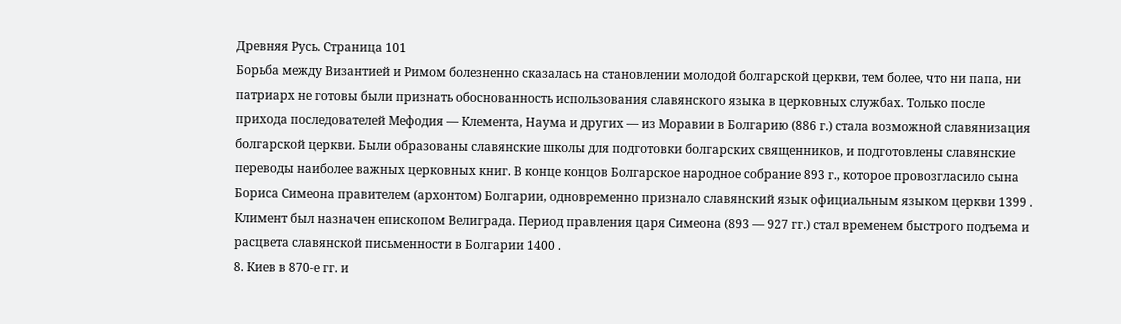Древняя Русь. Страница 101
Борьба между Византией и Римом болезненно сказалась на становлении молодой болгарской церкви, тем более, что ни папа, ни патриарх не готовы были признать обоснованность использования славянского языка в церковных службах. Только после прихода последователей Мефодия — Клемента, Наума и других — из Моравии в Болгарию (886 г.) стала возможной славянизация болгарской церкви. Были образованы славянские школы для подготовки болгарских священников, и подготовлены славянские переводы наиболее важных церковных книг. В конце концов Болгарское народное собрание 893 г., которое провозгласило сына Бориса Симеона правителем (архонтом) Болгарии, одновременно признало славянский язык официальным языком церкви 1399 . Климент был назначен епископом Велиграда. Период правления царя Симеона (893 — 927 гг.) стал временем быстрого подъема и расцвета славянской письменности в Болгарии 1400 .
8. Киев в 870-е гг. и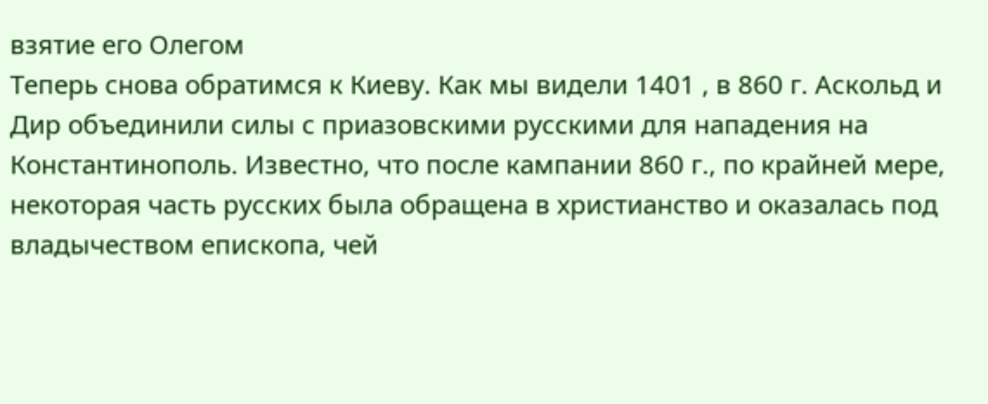взятие его Олегом
Теперь снова обратимся к Киеву. Как мы видели 1401 , в 860 г. Аскольд и Дир объединили силы с приазовскими русскими для нападения на Константинополь. Известно, что после кампании 860 г., по крайней мере, некоторая часть русских была обращена в христианство и оказалась под владычеством епископа, чей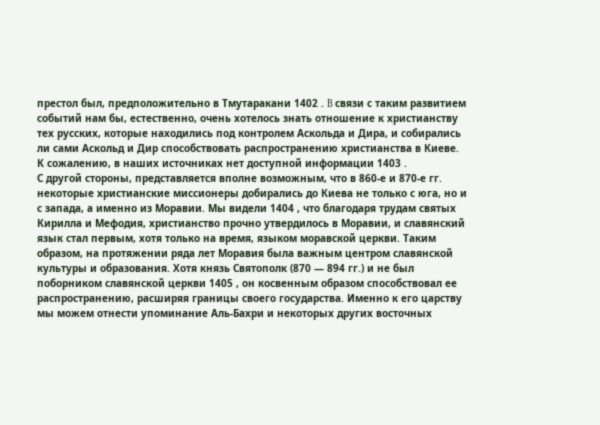престол был, предположительно в Тмутаракани 1402 . B связи с таким развитием событий нам бы, естественно, очень хотелось знать отношение к христианству тех русских, которые находились под контролем Аскольда и Дира, и собирались ли сами Аскольд и Дир способствовать распространению христианства в Киеве. К сожалению, в наших источниках нет доступной информации 1403 .
С другой стороны, представляется вполне возможным, что в 860-е и 870-е гг. некоторые христианские миссионеры добирались до Киева не только с юга, но и с запада, а именно из Моравии. Мы видели 1404 , что благодаря трудам святых Кирилла и Мефодия, христианство прочно утвердилось в Моравии, и славянский язык стал первым, хотя только на время, языком моравской церкви. Таким образом, на протяжении ряда лет Моравия была важным центром славянской культуры и образования. Хотя князь Святополк (870 — 894 гг.) и не был поборником славянской церкви 1405 , он косвенным образом способствовал ее распространению, расширяя границы своего государства. Именно к его царству мы можем отнести упоминание Аль-Бахри и некоторых других восточных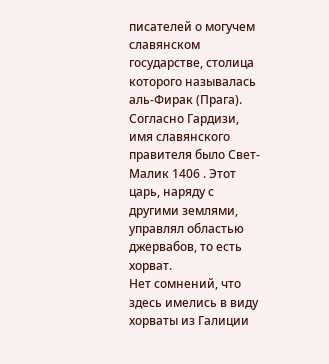писателей о могучем славянском государстве, столица которого называлась аль-Фирак (Прага). Согласно Гардизи, имя славянского правителя было Свет-Малик 1406 . Этот царь, наряду с другими землями, управлял областью джервабов, то есть хорват.
Нет сомнений, что здесь имелись в виду хорваты из Галиции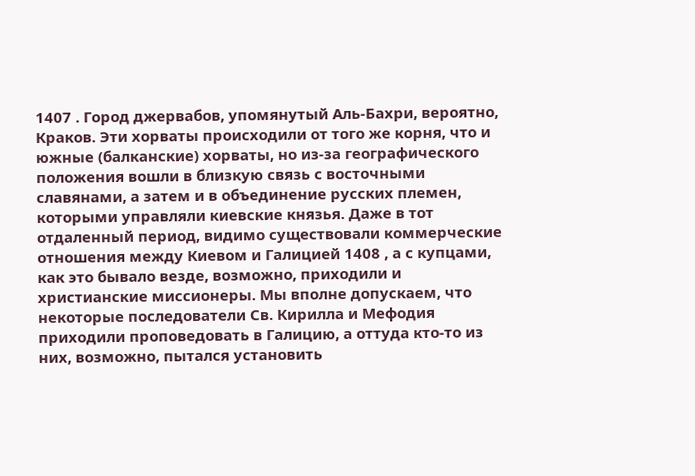1407 . Город джервабов, упомянутый Аль-Бахри, вероятно, Краков. Эти хорваты происходили от того же корня, что и южные (балканские) хорваты, но из-за географического положения вошли в близкую связь с восточными славянами, а затем и в объединение русских племен, которыми управляли киевские князья. Даже в тот отдаленный период, видимо существовали коммерческие отношения между Киевом и Галицией 1408 , а с купцами, как это бывало везде, возможно, приходили и христианские миссионеры. Мы вполне допускаем, что некоторые последователи Св. Кирилла и Мефодия приходили проповедовать в Галицию, а оттуда кто-то из них, возможно, пытался установить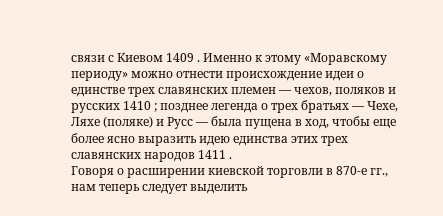связи с Киевом 1409 . Именно к этому «Моравскому периоду» можно отнести происхождение идеи о единстве трех славянских племен — чехов, поляков и русских 1410 ; позднее легенда о трех братьях — Чехе, Ляхе (поляке) и Русс — была пущена в ход, чтобы еще более ясно выразить идею единства этих трех славянских народов 1411 .
Говоря о расширении киевской торговли в 870-е гг., нам теперь следует выделить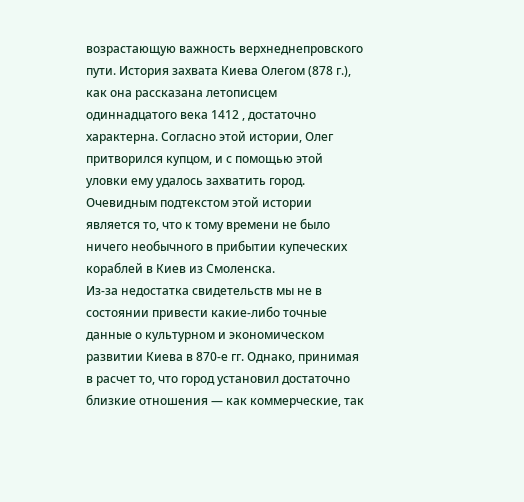возрастающую важность верхнеднепровского пути. История захвата Киева Олегом (878 г.), как она рассказана летописцем одиннадцатого века 1412 , достаточно характерна. Согласно этой истории, Олег притворился купцом, и с помощью этой уловки ему удалось захватить город. Очевидным подтекстом этой истории является то, что к тому времени не было ничего необычного в прибытии купеческих кораблей в Киев из Смоленска.
Из-за недостатка свидетельств мы не в состоянии привести какие-либо точные данные о культурном и экономическом развитии Киева в 870-е гг. Однако, принимая в расчет то, что город установил достаточно близкие отношения — как коммерческие, так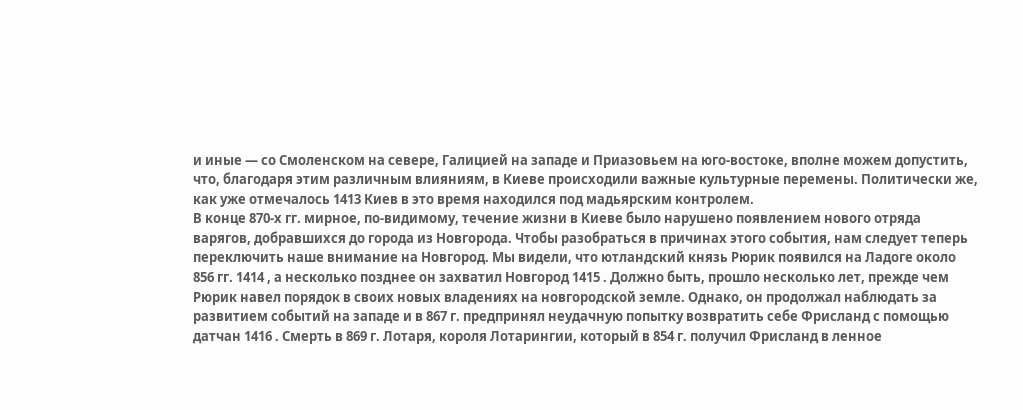и иные — со Смоленском на севере, Галицией на западе и Приазовьем на юго-востоке, вполне можем допустить, что, благодаря этим различным влияниям, в Киеве происходили важные культурные перемены. Политически же, как уже отмечалось 1413 Киев в это время находился под мадьярским контролем.
В конце 870-х гг. мирное, по-видимому, течение жизни в Киеве было нарушено появлением нового отряда варягов, добравшихся до города из Новгорода. Чтобы разобраться в причинах этого события, нам следует теперь переключить наше внимание на Новгород. Мы видели, что ютландский князь Рюрик появился на Ладоге около 856 гг. 1414 , а несколько позднее он захватил Новгород 1415 . Должно быть, прошло несколько лет, прежде чем Рюрик навел порядок в своих новых владениях на новгородской земле. Однако, он продолжал наблюдать за развитием событий на западе и в 867 г. предпринял неудачную попытку возвратить себе Фрисланд с помощью датчан 1416 . Смерть в 869 г. Лотаря, короля Лотарингии, который в 854 г. получил Фрисланд в ленное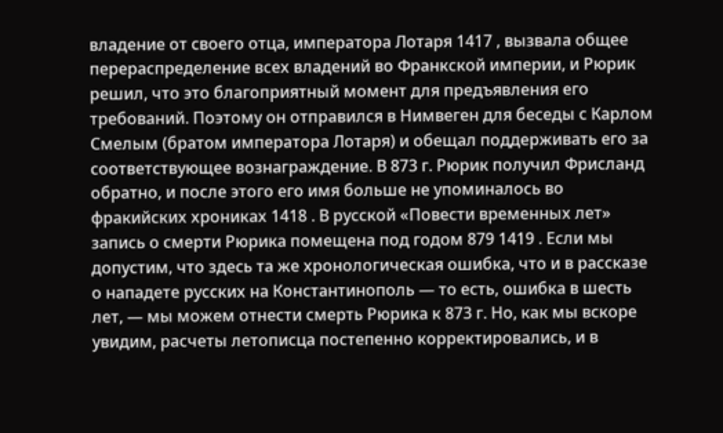владение от своего отца, императора Лотаря 1417 , вызвала общее перераспределение всех владений во Франкской империи, и Рюрик решил, что это благоприятный момент для предъявления его требований. Поэтому он отправился в Нимвеген для беседы с Карлом Смелым (братом императора Лотаря) и обещал поддерживать его за соответствующее вознаграждение. В 873 г. Рюрик получил Фрисланд обратно, и после этого его имя больше не упоминалось во фракийских хрониках 1418 . В русской «Повести временных лет» запись о смерти Рюрика помещена под годом 879 1419 . Если мы допустим, что здесь та же хронологическая ошибка, что и в рассказе о нападете русских на Константинополь — то есть, ошибка в шесть лет, — мы можем отнести смерть Рюрика к 873 г. Но, как мы вскоре увидим, расчеты летописца постепенно корректировались, и в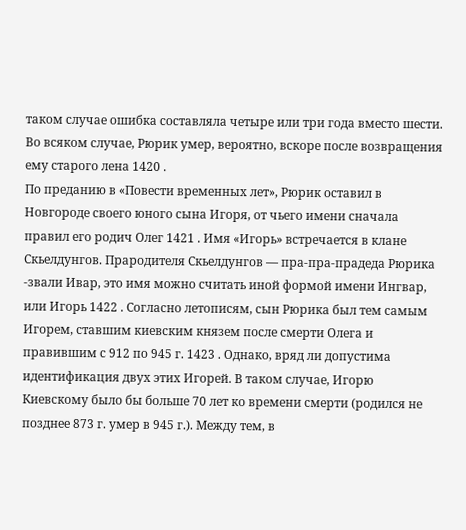таком случае ошибка составляла четыре или три года вместо шести. Во всяком случае, Рюрик умер, вероятно, вскоре после возвращения ему старого лена 1420 .
По преданию в «Повести временных лет», Рюрик оставил в Новгороде своего юного сына Игоря, от чьего имени сначала правил его родич Олег 1421 . Имя «Игорь» встречается в клане Скьелдунгов. Прародителя Скьелдунгов — пра-пра-прадеда Рюрика -звали Ивар, это имя можно считать иной формой имени Ингвар, или Игорь 1422 . Согласно летописям, сын Рюрика был тем самым Игорем, ставшим киевским князем после смерти Олега и правившим с 912 по 945 г. 1423 . Однако, вряд ли допустима идентификация двух этих Игорей. В таком случае, Игорю Киевскому было бы больше 70 лет ко времени смерти (родился не позднее 873 г. умер в 945 г.). Между тем, в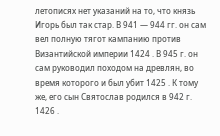летописях нет указаний на то, что князь Игорь был так стар. В 941 — 944 гг. он сам вел полную тягот кампанию против Византийской империи 1424 . В 945 г. он сам руководил походом на древлян, во время которого и был убит 1425 . К тому же, его сын Святослав родился в 942 г. 1426 .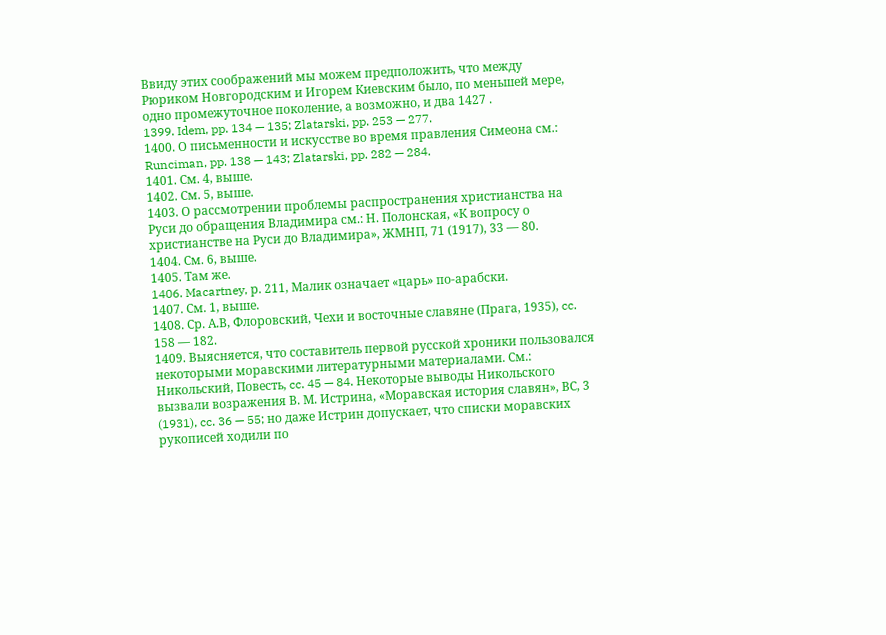Ввиду этих соображений мы можем предположить, что между Рюриком Новгородским и Игорем Киевским было, по меньшей мере, одно промежуточное поколение, а возможно, и два 1427 .
1399. Idem, pp. 134 — 135; Zlatarski, pp. 253 — 277.
1400. О письменности и искусстве во время правления Симеона см.: Runciman, pp. 138 — 143; Zlatarski, pp. 282 — 284.
1401. См. 4, выше.
1402. См. 5, выше.
1403. О рассмотрении проблемы распространения христианства на Руси до обращения Владимира см.: Н. Полонская, «К вопросу о христианстве на Руси до Владимира», ЖМНП, 71 (1917), 33 — 80.
1404. См. 6, выше.
1405. Там же.
1406. Macartney, р. 211, Малик означает «царь» по-арабски.
1407. См. 1, выше.
1408. Ср. А.В, Флоровский, Чехи и восточные славяне (Прага, 1935), cc. 158 — 182.
1409. Выясняется, что составитель первой русской хроники пользовался некоторыми моравскими литературными материалами. См.: Никольский, Повесть, cc. 45 — 84. Некоторые выводы Никольского вызвали возражения В. М. Истрина, «Моравская история славян», ВС, 3 (1931), cc. 36 — 55; но даже Истрин допускает, что списки моравских рукописей ходили по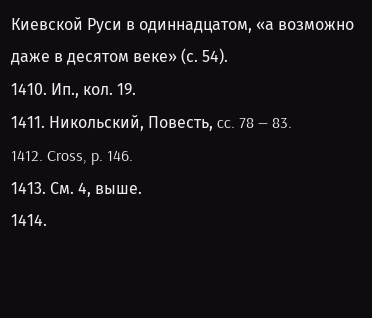Киевской Руси в одиннадцатом, «а возможно даже в десятом веке» (с. 54).
1410. Ип., кол. 19.
1411. Никольский, Повесть, cc. 78 — 83.
1412. Cross, p. 146.
1413. См. 4, выше.
1414.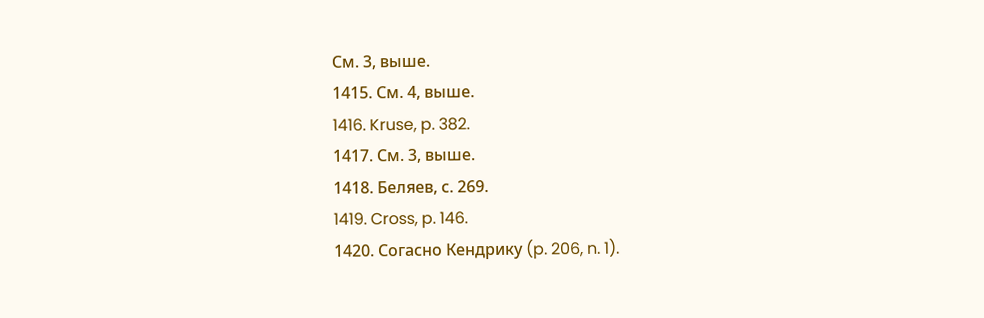См. 3, выше.
1415. См. 4, выше.
1416. Kruse, p. 382.
1417. См. 3, выше.
1418. Беляев, с. 269.
1419. Cross, p. 146.
1420. Согасно Кендрику (p. 206, n. 1).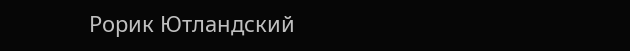Рорик Ютландский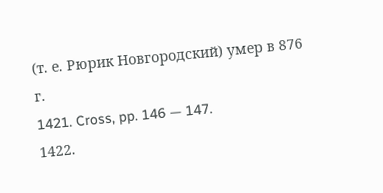(т. е. Рюрик Новгородский) умер в 876 г.
1421. Cross, pp. 146 — 147.
1422.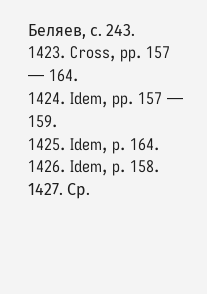Беляев, с. 243.
1423. Cross, pp. 157 — 164.
1424. Idem, pp. 157 — 159.
1425. Idem, p. 164.
1426. Idem, p. 158.
1427. Ср.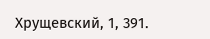Хрущевский, 1, 391.